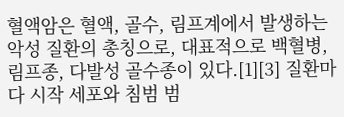혈액암은 혈액, 골수, 림프계에서 발생하는 악성 질환의 총칭으로, 대표적으로 백혈병, 림프종, 다발성 골수종이 있다.[1][3] 질환마다 시작 세포와 침범 범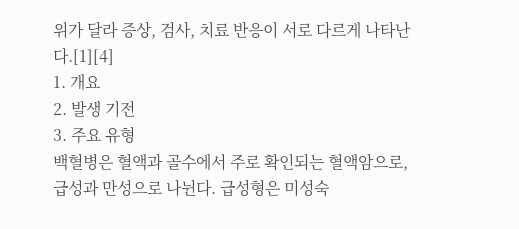위가 달라 증상, 검사, 치료 반응이 서로 다르게 나타난다.[1][4]
1. 개요
2. 발생 기전
3. 주요 유형
백혈병은 혈액과 골수에서 주로 확인되는 혈액암으로, 급성과 만성으로 나뉜다. 급성형은 미성숙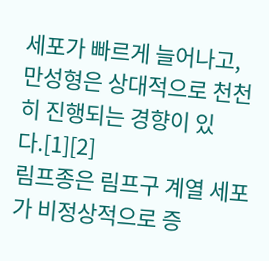세포가 빠르게 늘어나고, 만성형은 상대적으로 천천히 진행되는 경향이 있다.[1][2]
림프종은 림프구 계열 세포가 비정상적으로 증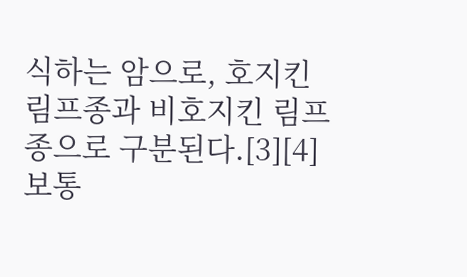식하는 암으로, 호지킨 림프종과 비호지킨 림프종으로 구분된다.[3][4] 보통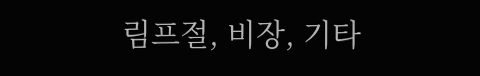림프절, 비장, 기타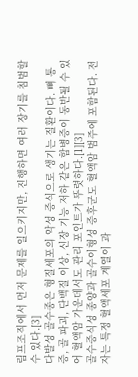림프조직에서 먼저 문제를 일으키지만, 진행하면 여러 장기를 침범할 수 있다.[3]
다발성 골수종은 형질세포의 악성 증식으로 생기는 질환이다. 뼈 통증, 골 파괴, 단백질 이상, 신장 기능 저하 같은 합병증이 동반될 수 있어 혈액암 가운데서도 관리 포인트가 뚜렷하다.[1][3]
골수증식성 종양과 골수이형성 증후군도 혈액암 범주에 포함된다. 전자는 특정 혈액세포 계열이 과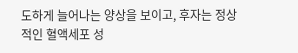도하게 늘어나는 양상을 보이고, 후자는 정상적인 혈액세포 성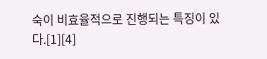숙이 비효율적으로 진행되는 특징이 있다.[1][4]